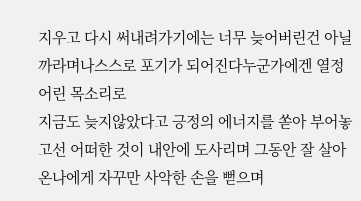지우고 다시 써내려가기에는 너무 늦어버린건 아닐까라며나스스로 포기가 되어진다누군가에겐 열정어린 목소리로
지금도 늦지않았다고 긍정의 에너지를 쏟아 부어놓고선 어떠한 것이 내안에 도사리며 그동안 잘 살아온나에게 자꾸만 사악한 손을 뻗으며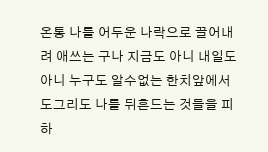온통 나를 어두운 나락으로 끌어내려 애쓰는 구나 지금도 아니 내일도 아니 누구도 알수없는 한치앞에서도그리도 나를 뒤흔드는 것들을 피하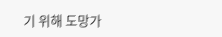기 위해 도망가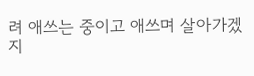려 애쓰는 중이고 애쓰며 살아가겠지